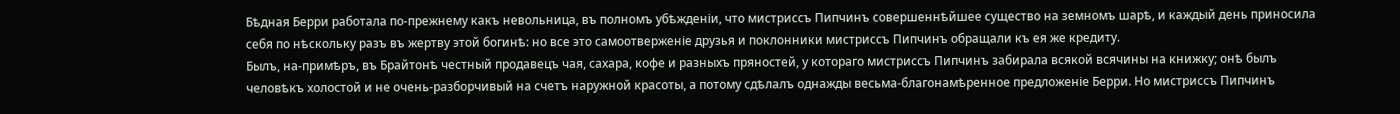Бѣдная Берри работала по-прежнему какъ невольница, въ полномъ убѣжденіи, что мистриссъ Пипчинъ совершеннѣйшее существо на земномъ шарѣ, и каждый день приносила себя по нѣскольку разъ въ жертву этой богинѣ: но все это самоотверженіе друзья и поклонники мистриссъ Пипчинъ обращали къ ея же кредиту.
Былъ, на-примѣръ, въ Брайтонѣ честный продавецъ чая, сахара, кофе и разныхъ пряностей, у котораго мистриссъ Пипчинъ забирала всякой всячины на книжку; онѣ былъ человѣкъ холостой и не очень-разборчивый на счетъ наружной красоты, а потому сдѣлалъ однажды весьма-благонамѣренное предложеніе Берри. Но мистриссъ Пипчинъ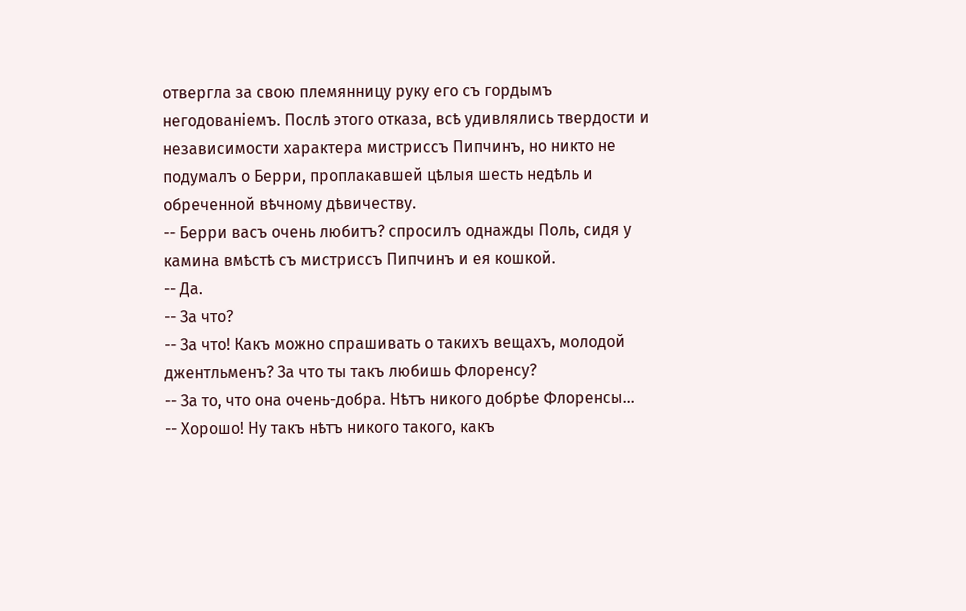отвергла за свою племянницу руку его съ гордымъ негодованіемъ. Послѣ этого отказа, всѣ удивлялись твердости и независимости характера мистриссъ Пипчинъ, но никто не подумалъ о Берри, проплакавшей цѣлыя шесть недѣль и обреченной вѣчному дѣвичеству.
-- Берри васъ очень любитъ? спросилъ однажды Поль, сидя у камина вмѣстѣ съ мистриссъ Пипчинъ и ея кошкой.
-- Да.
-- За что?
-- За что! Какъ можно спрашивать о такихъ вещахъ, молодой джентльменъ? За что ты такъ любишь Флоренсу?
-- За то, что она очень-добра. Нѣтъ никого добрѣе Флоренсы...
-- Хорошо! Ну такъ нѣтъ никого такого, какъ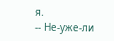я.
-- Не-уже-ли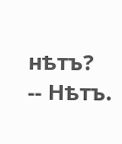нѣтъ?
-- Нѣтъ.